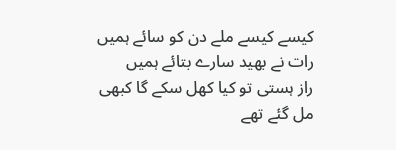کیسے کیسے ملے دن کو سائے ہمیں
رات نے بھید سارے بتائے ہمیں
راز ہستی تو کیا کھل سکے گا کبھی
مل گئے تھے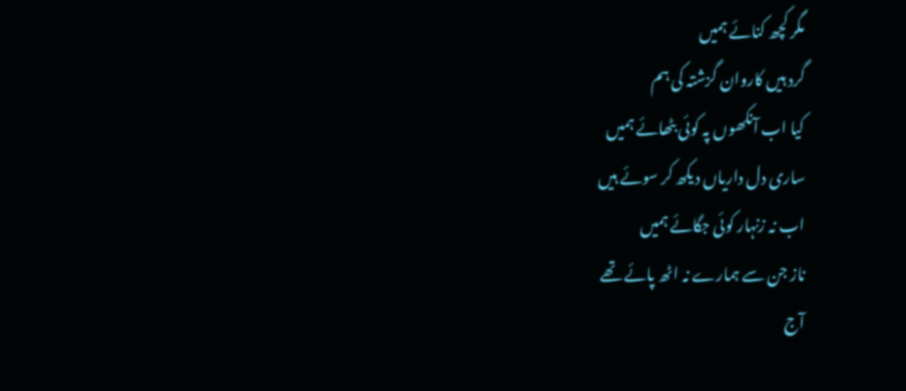مگر کچھ کنائے ہمیں
گرد ہیں کاروان گزشتہ کی ہم
کیا اب آنکھوں پہ کوئی بٹھائے ہمیں
ساری دل داریاں دیکھ کر سوئے ہیں
اب نہ زنہار کوئی جگائے ہمیں
ناز جن سے ہمارے نہ اٹھ پائے تھے
آج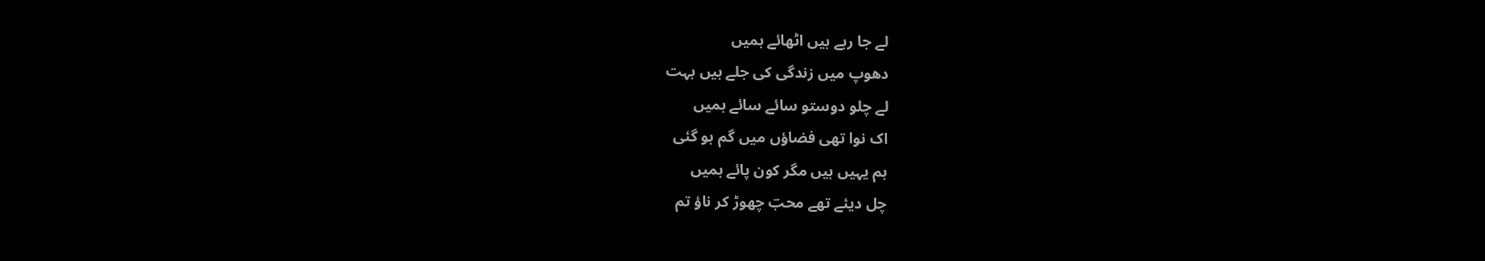لے جا رہے ہیں اٹھائے ہمیں
دھوپ میں زندگی کی جلے ہیں بہت
لے چلو دوستو سائے سائے ہمیں
اک نوا تھی فضاؤں میں گم ہو گئی
ہم یہیں ہیں مگر کون پائے ہمیں
چل دیئے تھے محبؔ چھوڑ کر ناؤ تم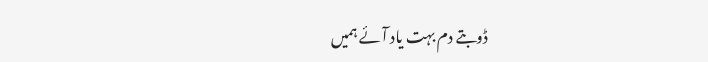ڈوبتے دم بہت یاد آئے ہمیں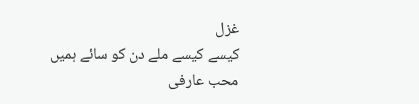غزل
کیسے کیسے ملے دن کو سائے ہمیں
محب عارفی